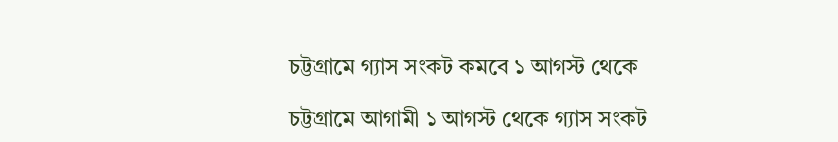চট্টগ্রামে গ্যাস সংকট কমবে ১ আগস্ট থেকে

চট্টগ্রামে আগামী ১ আগস্ট থেকে গ্যাস সংকট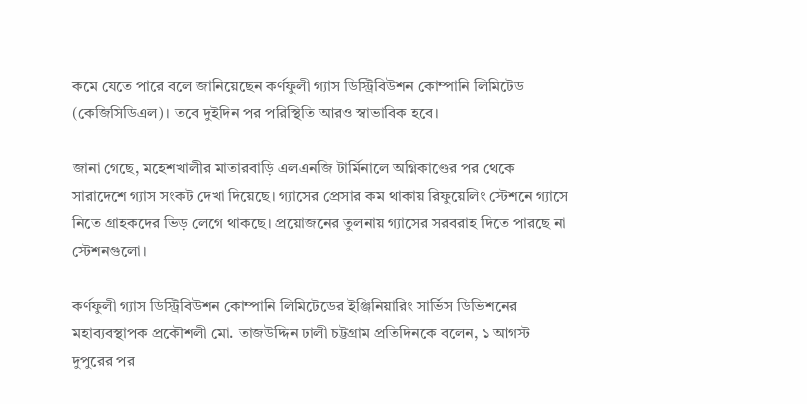কমে যেতে পারে বলে জানিয়েছেন কর্ণফুলী গ্যাস ডিস্ট্রিবিউশন কোম্পানি লিমিটেড (কেজিসিডিএল)। তবে দুইদিন পর পরিস্থিতি আরও স্বাভাবিক হবে।

জানা গেছে, মহেশখালীর মাতারবাড়ি এলএনজি টার্মিনালে অগ্নিকাণ্ডের পর থেকে সারাদেশে গ্যাস সংকট দেখা দিয়েছে। গ্যাসের প্রেসার কম থাকায় রিফুয়েলিং স্টেশনে গ্যাসে নিতে গ্রাহকদের ভিড় লেগে থাকছে। প্রয়োজনের তুলনায় গ্যাসের সরবরাহ দিতে পারছে না স্টেশনগুলো।

কর্ণফুলী গ্যাস ডিস্ট্রিবিউশন কোম্পানি লিমিটেডের ইঞ্জিনিয়ারিং সার্ভিস ডিভিশনের মহাব্যবস্থাপক প্রকৌশলী মো. তাজউদ্দিন ঢালী চট্টগ্রাম প্রতিদিনকে বলেন, ১ আগস্ট দুপুরের পর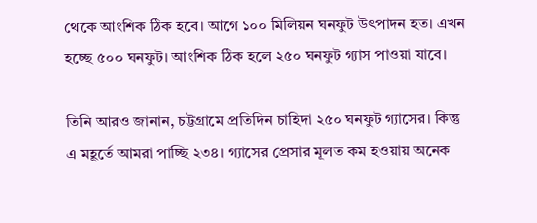থেকে আংশিক ঠিক হবে। আগে ১০০ মিলিয়ন ঘনফুট উৎপাদন হত। এখন হচ্ছে ৫০০ ঘনফুট। আংশিক ঠিক হলে ২৫০ ঘনফুট গ্যাস পাওয়া যাবে।

তিনি আরও জানান, চট্টগ্রামে প্রতিদিন চাহিদা ২৫০ ঘনফুট গ্যাসের। কিন্তু এ মহূর্তে আমরা পাচ্ছি ২৩৪। গ্যাসের প্রেসার মূলত কম হওয়ায় অনেক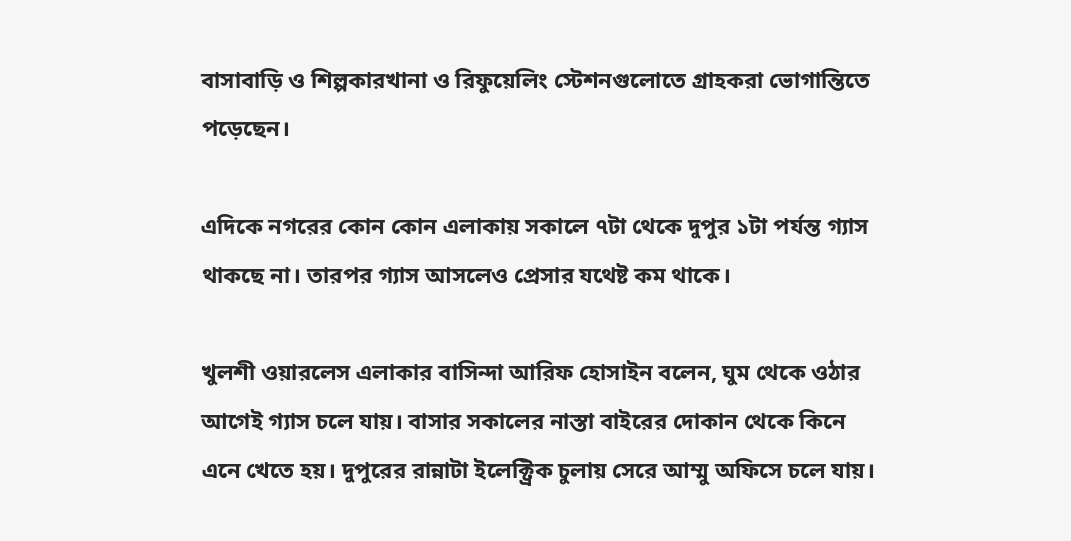বাসাবাড়ি ও শিল্পকারখানা ও রিফুয়েলিং স্টেশনগুলোতে গ্রাহকরা ভোগান্তিতে পড়েছেন।

এদিকে নগরের কোন কোন এলাকায় সকালে ৭টা থেকে দুপুর ১টা পর্যন্ত গ্যাস থাকছে না। তারপর গ্যাস আসলেও প্রেসার যথেষ্ট কম থাকে।

খুলশী ওয়ারলেস এলাকার বাসিন্দা আরিফ হোসাইন বলেন, ঘুম থেকে ওঠার আগেই গ্যাস চলে যায়। বাসার সকালের নাস্তা বাইরের দোকান থেকে কিনে এনে খেতে হয়। দুপুরের রান্নাটা ইলেক্ট্রিক চুলায় সেরে আম্মু অফিসে চলে যায়।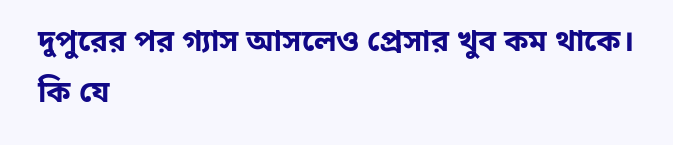দুপুরের পর গ্যাস আসলেও প্রেসার খুব কম থাকে। কি যে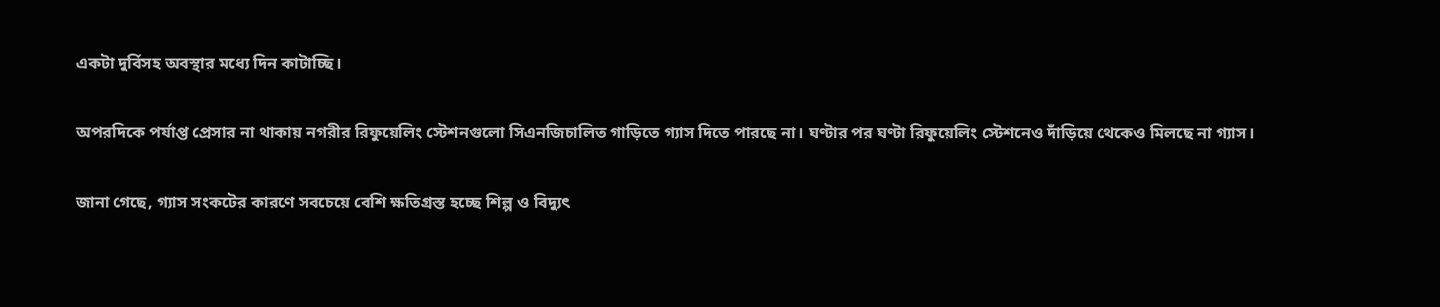একটা দুর্বিসহ অবস্থার মধ্যে দিন কাটাচ্ছি।

অপরদিকে পর্যাপ্ত প্রেসার না থাকায় নগরীর রিফুয়েলিং স্টেশনগুলো সিএনজিচালিত গাড়িতে গ্যাস দিতে পারছে না। ঘণ্টার পর ঘণ্টা রিফুয়েলিং স্টেশনেও দাঁড়িয়ে থেকেও মিলছে না গ্যাস।

জানা গেছে, গ্যাস সংকটের কারণে সবচেয়ে বেশি ক্ষতিগ্রস্ত হচ্ছে শিল্প ও বিদ্যুৎ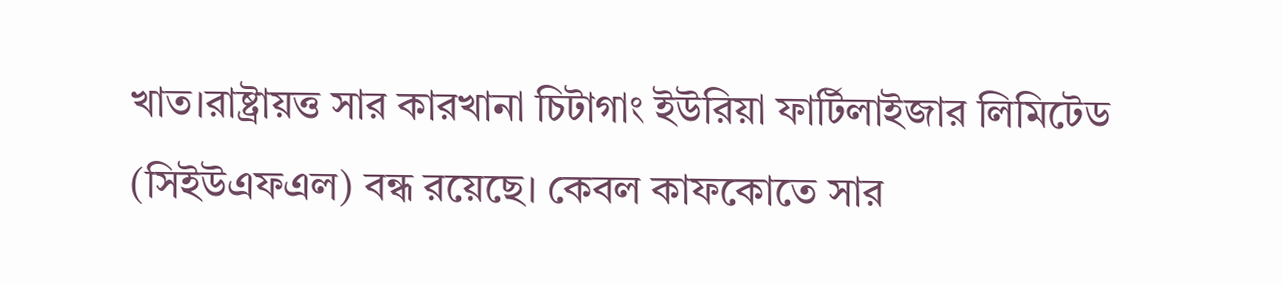খাত।রাষ্ট্রায়ত্ত সার কারখানা চিটাগাং ইউরিয়া ফার্টিলাইজার লিমিটেড (সিইউএফএল) বন্ধ রয়েছে। কেবল কাফকোতে সার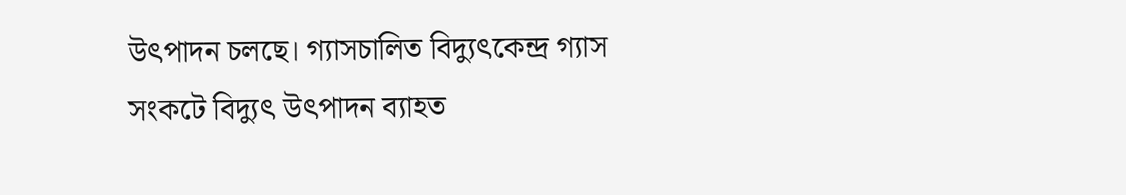উৎপাদন চলছে। গ্যাসচালিত বিদ্যুৎকেন্দ্র গ্যাস সংকটে বিদ্যুৎ উৎপাদন ব্যাহত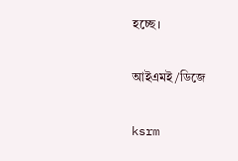হচ্ছে।

আইএমই/ডিজে

ksrm